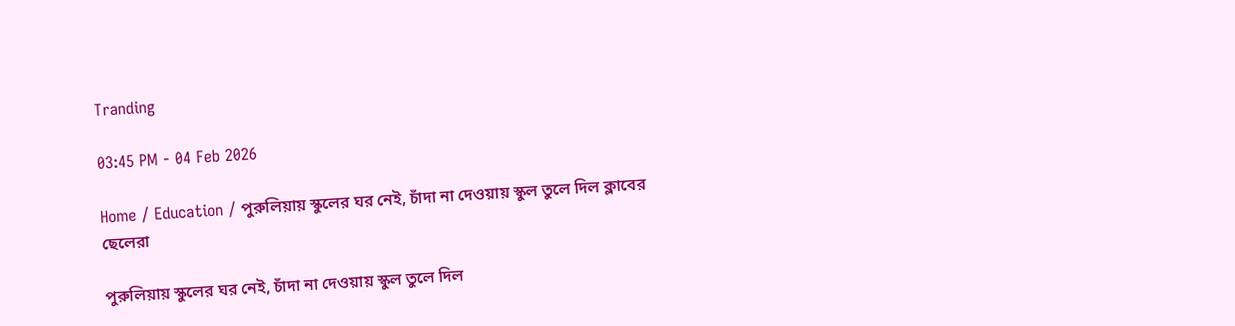Tranding

03:45 PM - 04 Feb 2026

Home / Education / পুরুলিয়ায় স্কুলের ঘর নেই, চাঁদা না দেওয়ায় স্কুল তুলে দিল ক্লাবের ছেলেরা

পুরুলিয়ায় স্কুলের ঘর নেই, চাঁদা না দেওয়ায় স্কুল তুলে দিল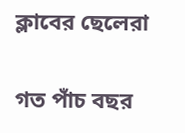ক্লাবের ছেলেরা

গত পাঁচ বছর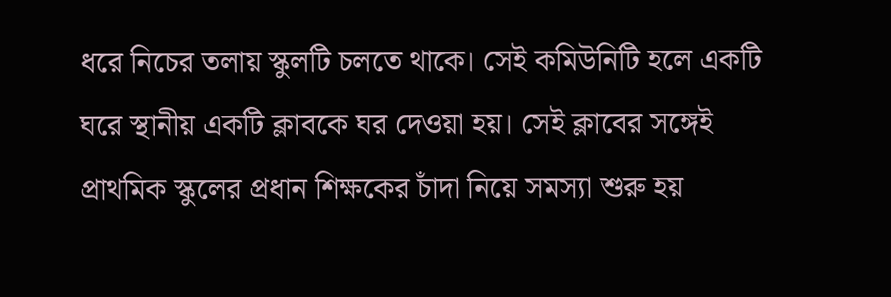ধরে নিচের তলায় স্কুলটি চলতে থাকে। সেই কমিউনিটি হলে একটি ঘরে স্থানীয় একটি ক্লাবকে ঘর দেওয়া হয়। সেই ক্লাবের সঙ্গেই প্রাথমিক স্কুলের প্রধান শিক্ষকের চাঁদা নিয়ে সমস্যা শুরু হয়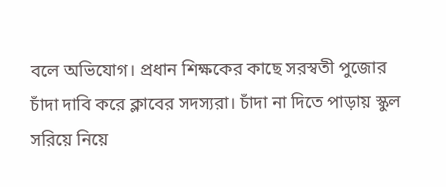বলে অভিযোগ। প্রধান শিক্ষকের কাছে সরস্বতী পুজোর চাঁদা দাবি করে ক্লাবের সদস্যরা। চাঁদা না দিতে পাড়ায় স্কুল সরিয়ে নিয়ে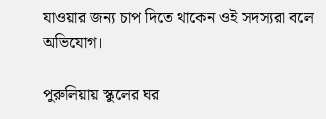যাওয়ার জন্য চাপ দিতে থাকেন ওই সদস্যরা বলে অভিযোগ।

পুরুলিয়ায় স্কুলের ঘর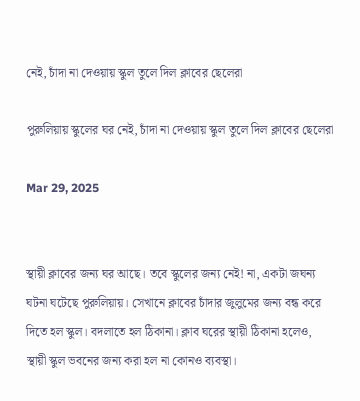নেই, চাঁদা না দেওয়ায় স্কুল তুলে দিল ক্লাবের ছেলেরা

পুরুলিয়ায় স্কুলের ঘর নেই, চাঁদা না দেওয়ায় স্কুল তুলে দিল ক্লাবের ছেলেরা

Mar 29, 2025


স্থায়ী ক্লাবের জন্য ঘর আছে। তবে স্কুলের জন্য নেই! না, একটা জঘন‍্য ঘটনা ঘটেছে পুরুলিয়ায়। সেখানে ক্লাবের চাঁদার জুলুমের জন্য বন্ধ করে দিতে হল স্কুল। বদলাতে হল ঠিকানা। ক্লাব ঘরের স্থায়ী ঠিকানা হলেও, স্থায়ী স্কুল ভবনের জন্য করা হল না কোনও ব্যবস্থা।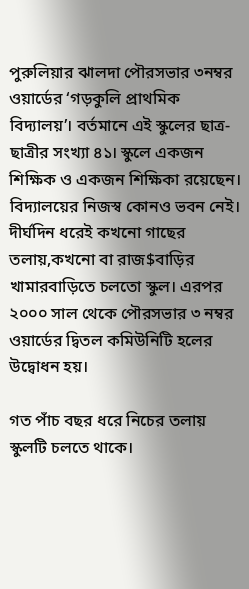পুরুলিয়ার ঝালদা পৌরসভার ৩নম্বর ওয়ার্ডের ‘গড়কুলি প্রাথমিক বিদ্যালয়’। বর্তমানে এই স্কুলের ছাত্র-ছাত্রীর সংখ্যা ৪১। স্কুলে একজন শিক্ষিক ও একজন শিক্ষিকা রয়েছেন। বিদ্যালয়ের নিজস্ব কোনও ভবন নেই। দীর্ঘদিন ধরেই কখনো গাছের তলায়,কখনো বা রাজ$বাড়ির খামারবাড়িতে চলতো স্কুল। এরপর ২০০০ সাল থেকে পৌরসভার ৩ নম্বর ওয়ার্ডের দ্বিতল কমিউনিটি হলের উদ্বোধন হয়।

গত পাঁচ বছর ধরে নিচের তলায় স্কুলটি চলতে থাকে।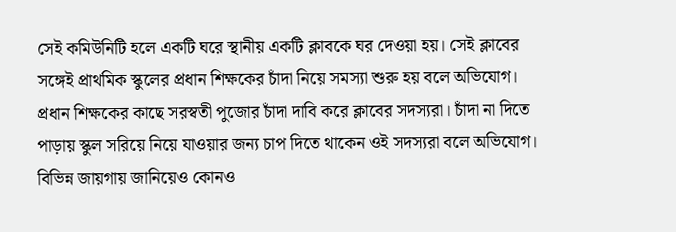সেই কমিউনিটি হলে একটি ঘরে স্থানীয় একটি ক্লাবকে ঘর দেওয়া হয়। সেই ক্লাবের সঙ্গেই প্রাথমিক স্কুলের প্রধান শিক্ষকের চাঁদা নিয়ে সমস্যা শুরু হয় বলে অভিযোগ। প্রধান শিক্ষকের কাছে সরস্বতী পুজোর চাঁদা দাবি করে ক্লাবের সদস্যরা। চাঁদা না দিতে পাড়ায় স্কুল সরিয়ে নিয়ে যাওয়ার জন্য চাপ দিতে থাকেন ওই সদস্যরা বলে অভিযোগ। বিভিন্ন জায়গায় জানিয়েও কোনও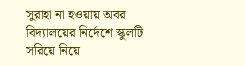সুরাহা না হওয়ায় অবর বিদ্যালয়ের নির্দেশে স্কুলটি সরিয়ে নিয়ে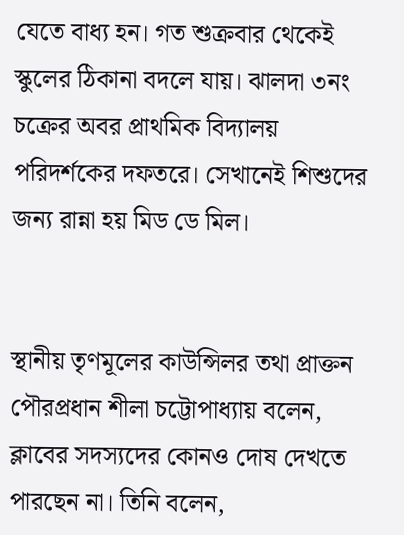যেতে বাধ্য হন। গত শুক্রবার থেকেই স্কুলের ঠিকানা বদলে যায়। ঝালদা ৩নং চক্রের অবর প্রাথমিক বিদ্যালয় পরিদর্শকের দফতরে। সেখানেই শিশুদের জন্য রান্না হয় মিড ডে মিল।


স্থানীয় তৃণমূলের কাউন্সিলর তথা প্রাক্তন পৌরপ্রধান শীলা চট্টোপাধ্যায় বলেন, ক্লাবের সদস্যদের কোনও দোষ দেখতে পারছেন না। তিনি বলেন,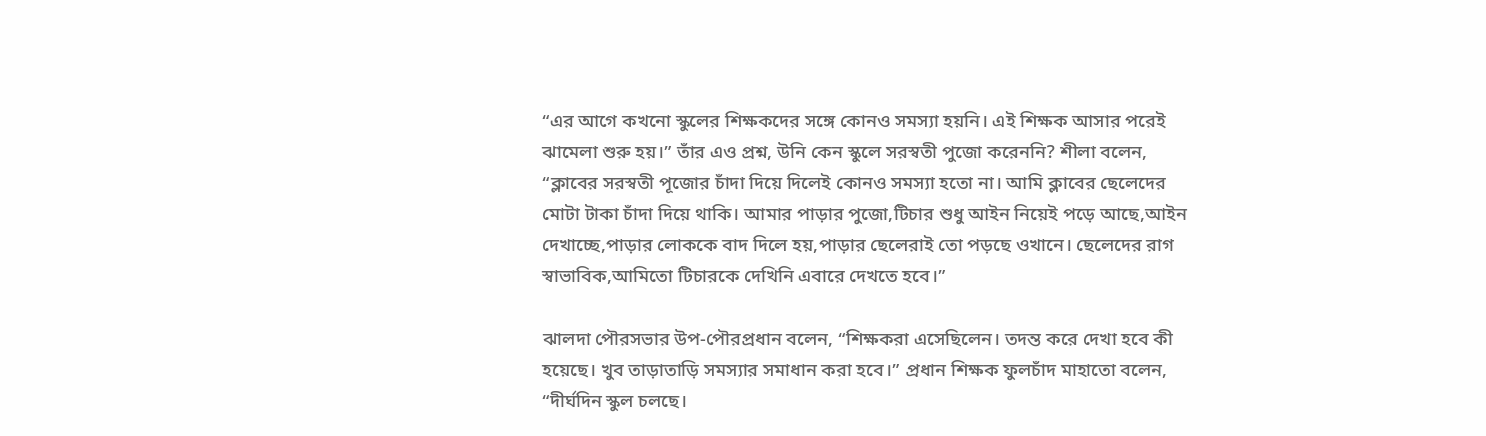“এর আগে কখনো স্কুলের শিক্ষকদের সঙ্গে কোনও সমস্যা হয়নি। এই শিক্ষক আসার পরেই ঝামেলা শুরু হয়।” তাঁর এও প্রশ্ন, উনি কেন স্কুলে সরস্বতী পুজো করেননি? শীলা বলেন, “ক্লাবের সরস্বতী পূজোর চাঁদা দিয়ে দিলেই কোনও সমস্যা হতো না। আমি ক্লাবের ছেলেদের মোটা টাকা চাঁদা দিয়ে থাকি। আমার পাড়ার পুজো,টিচার শুধু আইন নিয়েই পড়ে আছে,আইন দেখাচ্ছে,পাড়ার লোককে বাদ দিলে হয়,পাড়ার ছেলেরাই তো পড়ছে ওখানে। ছেলেদের রাগ স্বাভাবিক,আমিতো টিচারকে দেখিনি এবারে দেখতে হবে।”

ঝালদা পৌরসভার উপ-পৌরপ্রধান বলেন, “শিক্ষকরা এসেছিলেন। তদন্ত করে দেখা হবে কী হয়েছে। খুব তাড়াতাড়ি সমস্যার সমাধান করা হবে।” প্রধান শিক্ষক ফুলচাঁদ মাহাতো বলেন, “দীর্ঘদিন স্কুল চলছে।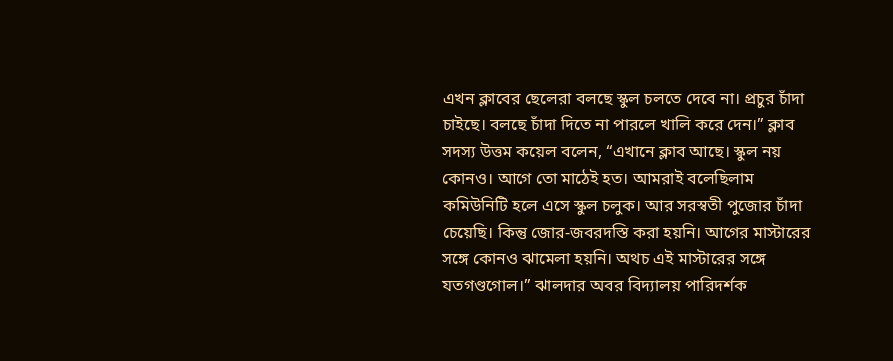এখন ক্লাবের ছেলেরা বলছে স্কুল চলতে দেবে না। প্রচুর চাঁদা চাইছে। বলছে চাঁদা দিতে না পারলে খালি করে দেন।” ক্লাব সদস্য উত্তম কয়েল বলেন, “এখানে ক্লাব আছে। স্কুল নয় কোনও। আগে তো মাঠেই হত। আমরাই বলেছিলাম কমিউনিটি হলে এসে স্কুল চলুক। আর সরস্বতী পুজোর চাঁদা চেয়েছি। কিন্তু জোর-জবরদস্তি করা হয়নি। আগের মাস্টারের সঙ্গে কোনও ঝামেলা হয়নি। অথচ এই মাস্টারের সঙ্গে যতগণ্ডগোল।” ঝালদার অবর বিদ্যালয় পারিদর্শক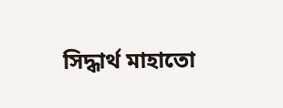সিদ্ধার্থ মাহাতো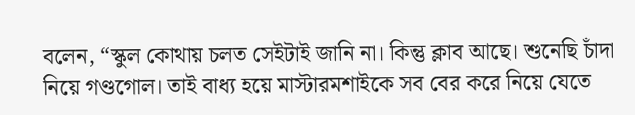বলেন, “স্কুল কোথায় চলত সেইটাই জানি না। কিন্তু ক্লাব আছে। শুনেছি চাঁদা নিয়ে গণ্ডগোল। তাই বাধ্য হয়ে মাস্টারমশাইকে সব বের করে নিয়ে যেতে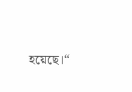হয়েছে।“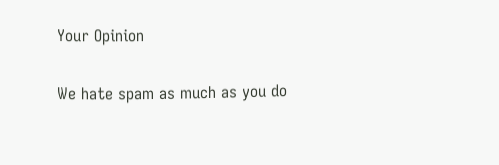Your Opinion

We hate spam as much as you do